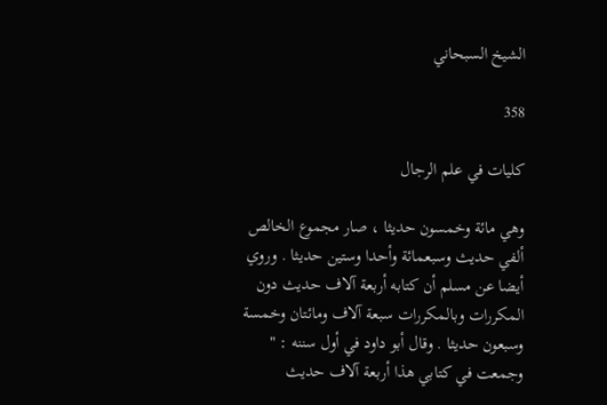الشيخ السبحاني

358

كليات في علم الرجال

وهي مائة وخمسون حديثا ، صار مجموع الخالص ألفي حديث وسبعمائة وأحدا وستين حديثا . وروي أيضا عن مسلم أن كتابه أربعة آلاف حديث دون المكررات وبالمكررات سبعة آلاف ومائتان وخمسة وسبعون حديثا . وقال أبو داود في أول سننه : " وجمعت في كتابي هذا أربعة آلاف حديث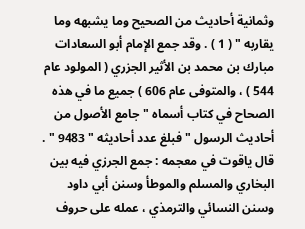وثمانية أحاديث من الصحيح وما يشبهه وما يقاربه " ( 1 ) . وقد جمع الإمام أبو السعادات مبارك بن محمد بن الأثير الجزري ( المولود عام 544 ) ، والمتوفى عام 606 ) جميع ما في هذه الصحاح في كتاب أسماه " جامع الأصول من أحاديث الرسول " فبلغ عدد أحاديثه " 9483 " . قال ياقوت في معجمه : جمع الجرزي فيه بين البخاري والمسلم والموطأ وسنن أبي داود وسنن النسائي والترمذي ، عمله على حروف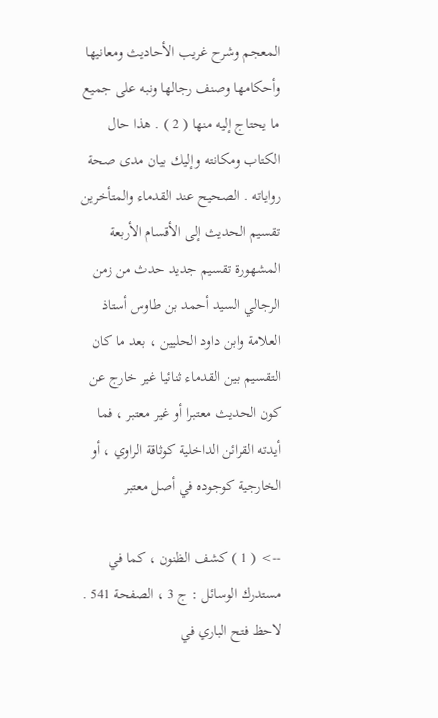المعجم وشرح غريب الأحاديث ومعانيها وأحكامها وصنف رجالها ونبه على جميع ما يحتاج إليه منها ( 2 ) . هذا حال الكتاب ومكانته وإليك بيان مدى صحة رواياته . الصحيح عند القدماء والمتأخرين تقسيم الحديث إلى الأقسام الأربعة المشهورة تقسيم جديد حدث من زمن الرجالي السيد أحمد بن طاوس أستاذ العلامة وابن داود الحليين ، بعد ما كان التقسيم بين القدماء ثنائيا غير خارج عن كون الحديث معتبرا أو غير معتبر ، فما أيدته القرائن الداخلية كوثاقة الراوي ، أو الخارجية كوجوده في أصل معتبر

--> ( 1 ) كشف الظنون ، كما في مستدرك الوسائل : ج 3 ، الصفحة 541 . لاحظ فتح الباري في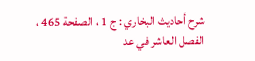شرح أحاديث البخاري : ج 1 ، الصفحة 465 ، الفصل العاشر في عد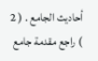أحاديث الجامع . ( 2 ) راجع مقدمة جامع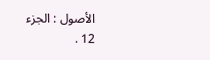الأصول : الجزء 12 .